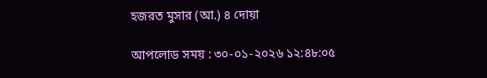হজরত মুসার (আ.) ৪ দোয়া

আপলোড সময় : ৩০-০১-২০২৬ ১২:৪৮:০৫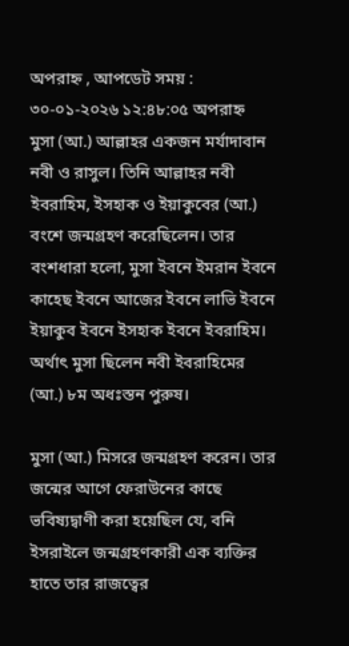অপরাহ্ন , আপডেট সময় : ৩০-০১-২০২৬ ১২:৪৮:০৫ অপরাহ্ন
মুসা (আ.) আল্লাহর একজন মর্যাদাবান নবী ও রাসুল। তিনি আল্লাহর নবী ইবরাহিম, ইসহাক ও ইয়াকুবের (আ.) বংশে জন্মগ্রহণ করেছিলেন। তার বংশধারা হলো, মুসা ইবনে ইমরান ইবনে কাহেছ ইবনে আজের ইবনে লাভি ইবনে ইয়াকুব ইবনে ইসহাক ইবনে ইবরাহিম। অর্থাৎ মুসা ছিলেন নবী ইবরাহিমের (আ.) ৮ম অধঃস্তন পুরুষ।

মুসা (আ.) মিসরে জন্মগ্রহণ করেন। তার জন্মের আগে ফেরাউনের কাছে ভবিষ্যদ্বাণী করা হয়েছিল যে, বনি ইসরাইলে জন্মগ্রহণকারী এক ব্যক্তির হাতে তার রাজত্বের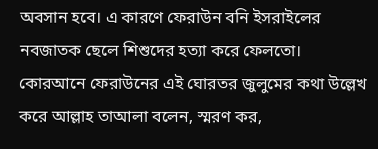অবসান হবে। এ কারণে ফেরাউন বনি ইসরাইলের নবজাতক ছেলে শিশুদের হত্যা করে ফেলতো। কোরআনে ফেরাউনের এই ঘোরতর জুলুমের কথা উল্লেখ করে আল্লাহ তাআলা বলেন, স্মরণ কর,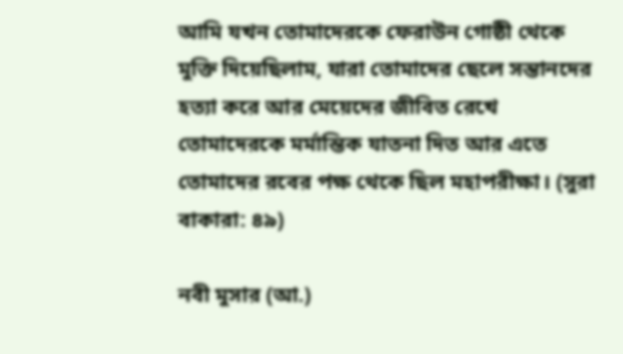আমি যখন তোমাদেরকে ফেরাউন গোষ্ঠী থেকে মুক্তি দিয়েছিলাম, যারা তোমাদের ছেলে সন্তানদের হত্যা করে আর মেয়েদের জীবিত রেখে তোমাদেরকে মর্মান্তিক যাতনা দিত আর এতে তোমাদের রবের পক্ষ থেকে ছিল মহাপরীক্ষা। (সুরা বাকারা: ৪৯)

নবী মুসার (আ.)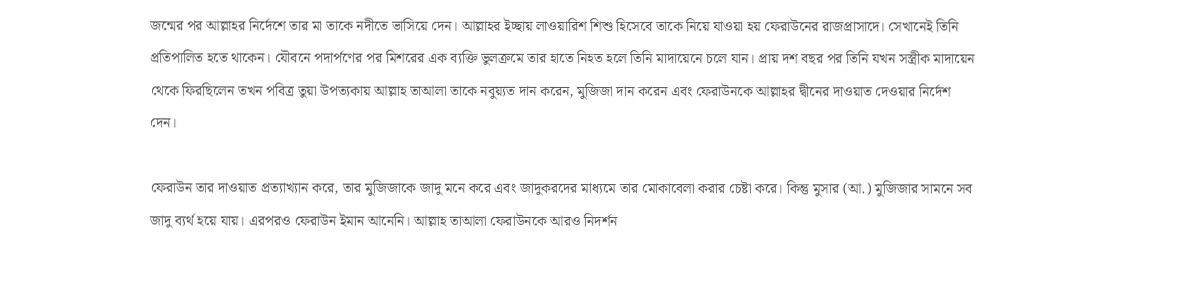জন্মের পর আল্লাহর নির্দেশে তার মা তাকে নদীতে ভাসিয়ে দেন। আল্লাহর ইচ্ছায় লাওয়ারিশ শিশু হিসেবে তাকে নিয়ে যাওয়া হয় ফেরাউনের রাজপ্রাসাদে। সেখানেই তিনি প্রতিপালিত হতে থাকেন। যৌবনে পদার্পণের পর মিশরের এক ব্যক্তি ভুলক্রমে তার হাতে নিহত হলে তিনি মাদায়েনে চলে যান। প্রায় দশ বছর পর তিনি যখন সস্ত্রীক মাদায়েন থেকে ফিরছিলেন তখন পবিত্র তুয়া উপত্যকায় আল্লাহ তাআলা তাকে নবুয়্যত দান করেন, মুজিজা দান করেন এবং ফেরাউনকে আল্লাহর দ্বীনের দাওয়াত দেওয়ার নির্দেশ দেন।

ফেরাউন তার দাওয়াত প্রত্যাখ্যান করে, তার মুজিজাকে জাদু মনে করে এবং জাদুকরদের মাধ্যমে তার মোকাবেলা করার চেষ্টা করে। কিন্তু মুসার (আ.) মুজিজার সামনে সব জাদু ব্যর্থ হয়ে যায়। এরপরও ফেরাউন ইমান আনেনি। আল্লাহ তাআলা ফেরাউনকে আরও নিদর্শন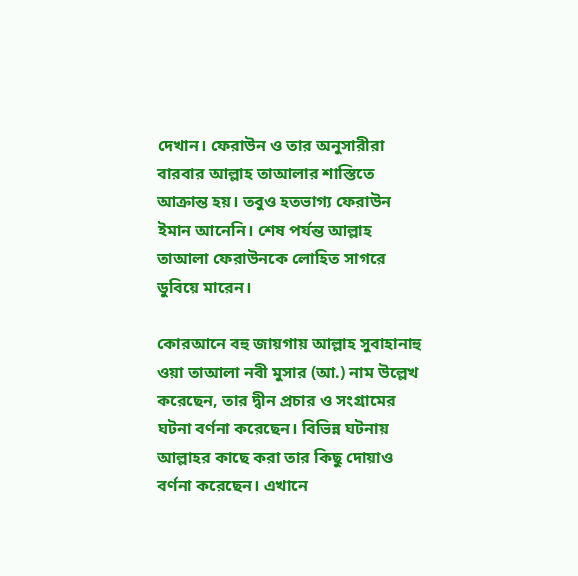দেখান। ফেরাউন ও তার অনুসারীরা বারবার আল্লাহ তাআলার শাস্তিতে আক্রান্ত হয়। তবুও হতভাগ্য ফেরাউন ইমান আনেনি। শেষ পর্যন্ত আল্লাহ তাআলা ফেরাউনকে লোহিত সাগরে ডুবিয়ে মারেন।

কোরআনে বহু জায়গায় আল্লাহ সুবাহানাহু ওয়া তাআলা নবী মুসার (আ.) নাম উল্লেখ করেছেন, তার দ্বীন প্রচার ও সংগ্রামের ঘটনা বর্ণনা করেছেন। বিভিন্ন ঘটনায় আল্লাহর কাছে করা তার কিছু দোয়াও বর্ণনা করেছেন। এখানে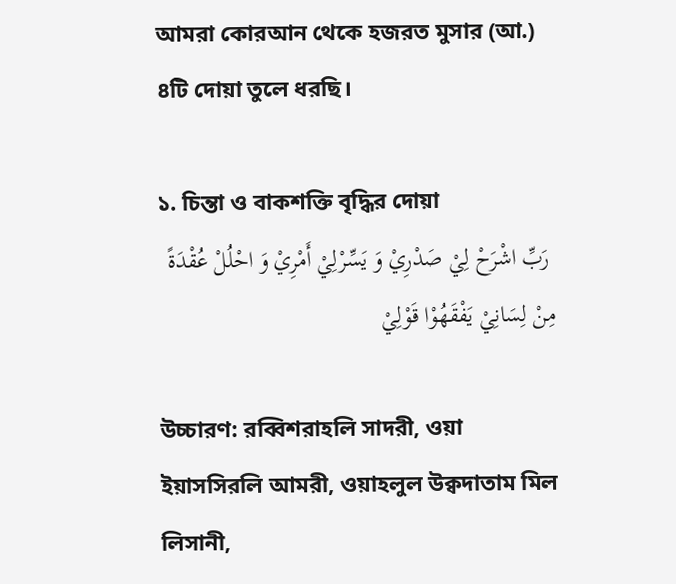আমরা কোরআন থেকে হজরত মুসার (আ.) ৪টি দোয়া তুলে ধরছি।

১. চিন্তা ও বাকশক্তি বৃদ্ধির দোয়া
 رَبِّ اشْرَحْ لِيْ صَدْرِيْ وَ يَسِّرْلِيْ أَمْرِيْ وَ احْلُلْ عُقْدَةً مِنْ لِسَانِيْ يَفْقَهُوْا قَوْلِيْ

উচ্চারণ: রব্বিশরাহলি সাদরী, ওয়া ইয়াসসিরলি আমরী, ওয়াহলুল উক্বদাতাম মিল লিসানী,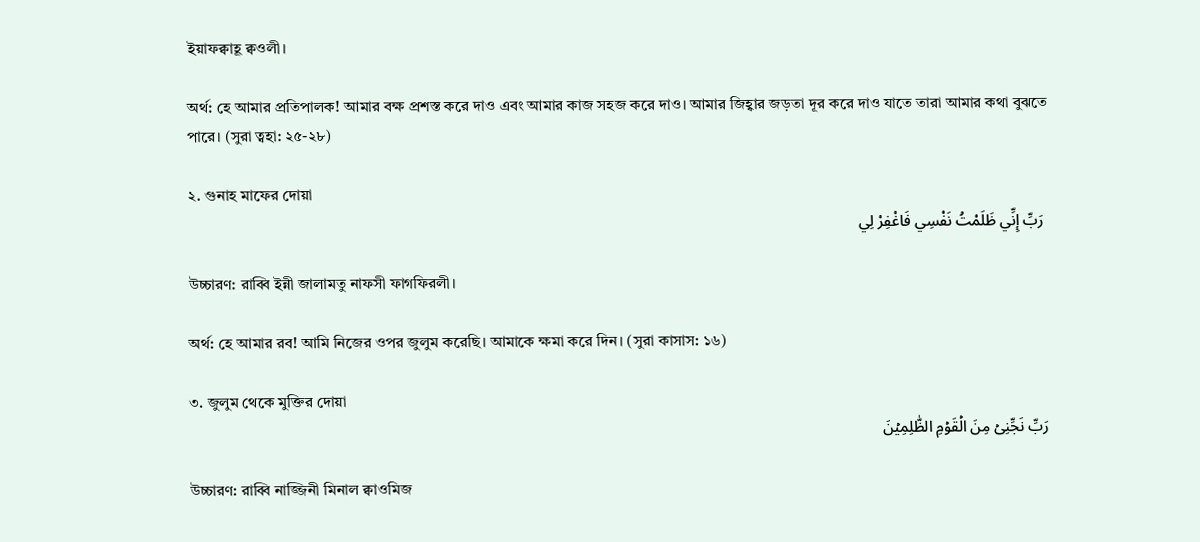ইয়াফক্বাহূ ক্বওলী।

অর্থ: হে আমার প্রতিপালক! আমার বক্ষ প্রশস্ত করে দাও এবং আমার কাজ সহজ করে দাও। আমার জিহ্বার জড়তা দূর করে দাও যাতে তারা আমার কথা বুঝতে পারে। (সুরা ত্বহা: ২৫-২৮)

২. গুনাহ মাফের দোয়া
 رَبِّ إِنِّي ظَلَمْتُ نَفْسِي فَاغْفِرْ لِي

উচ্চারণ: রাব্বি ইন্নী জালামতু নাফসী ফাগফিরলী।

অর্থ: হে আমার রব! আমি নিজের ওপর জুলুম করেছি। আমাকে ক্ষমা করে দিন। (সুরা কাসাস: ১৬)

৩. জুলুম থেকে মুক্তির দোয়া
رَبِّ نَجِّنِیۡ مِنَ الۡقَوۡمِ الظّٰلِمِیۡنَ

উচ্চারণ: রাব্বি নাজ্জিনী মিনাল ক্বাওমিজ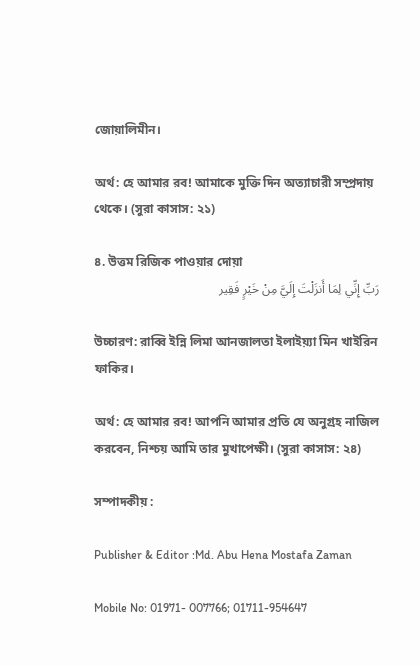জোয়ালিমীন।

অর্থ: হে আমার রব! আমাকে মুক্তি দিন অত্যাচারী সম্প্রদায় থেকে। (সুরা কাসাস: ২১)

৪. উত্তম রিজিক পাওয়ার দোয়া
رَبِّ إِنِّي لِمَا أَنزَلْتَ إِلَيَّ مِنْ خَيْرٍ فَقِير

উচ্চারণ: রাব্বি ইন্নি লিমা আনজালতা ইলাইয়্যা মিন খাইরিন ফাকির।

অর্থ: হে আমার রব! আপনি আমার প্রতি যে অনুগ্রহ নাজিল করবেন, নিশ্চয় আমি তার মুখাপেক্ষী। (সুরা কাসাস: ২৪)

সম্পাদকীয় :

Publisher & Editor :Md. Abu Hena Mostafa Zaman

Mobile No: 01971- 007766; 01711-954647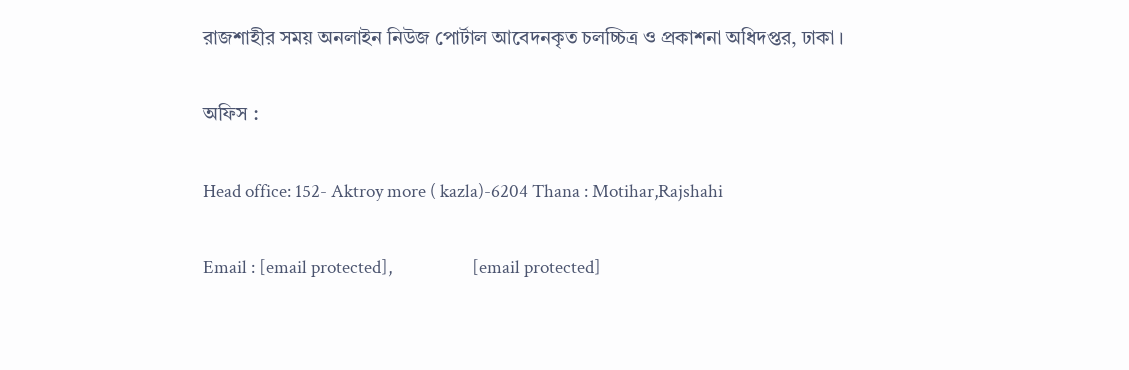রাজশাহীর সময় অনলাইন নিউজ পোর্টাল আবেদনকৃত চলচ্চিত্র ও প্রকাশনা অধিদপ্তর, ঢাকা ।

অফিস :

Head office: 152- Aktroy more ( kazla)-6204 Thana : Motihar,Rajshahi

Email : [email protected],                    [email protected]